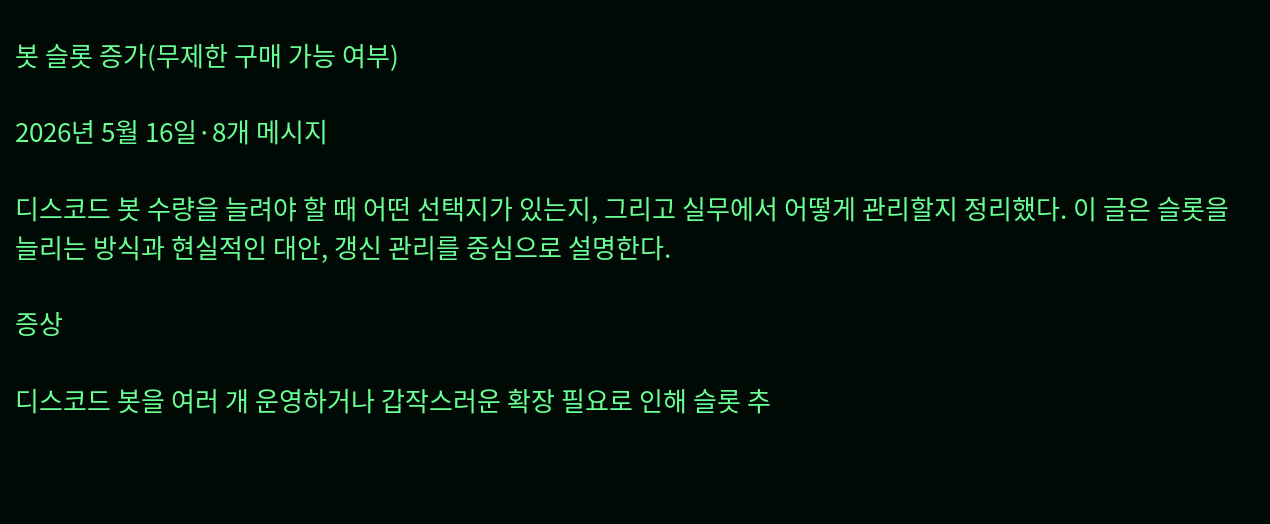봇 슬롯 증가(무제한 구매 가능 여부)

2026년 5월 16일·8개 메시지

디스코드 봇 수량을 늘려야 할 때 어떤 선택지가 있는지, 그리고 실무에서 어떻게 관리할지 정리했다. 이 글은 슬롯을 늘리는 방식과 현실적인 대안, 갱신 관리를 중심으로 설명한다.

증상

디스코드 봇을 여러 개 운영하거나 갑작스러운 확장 필요로 인해 슬롯 추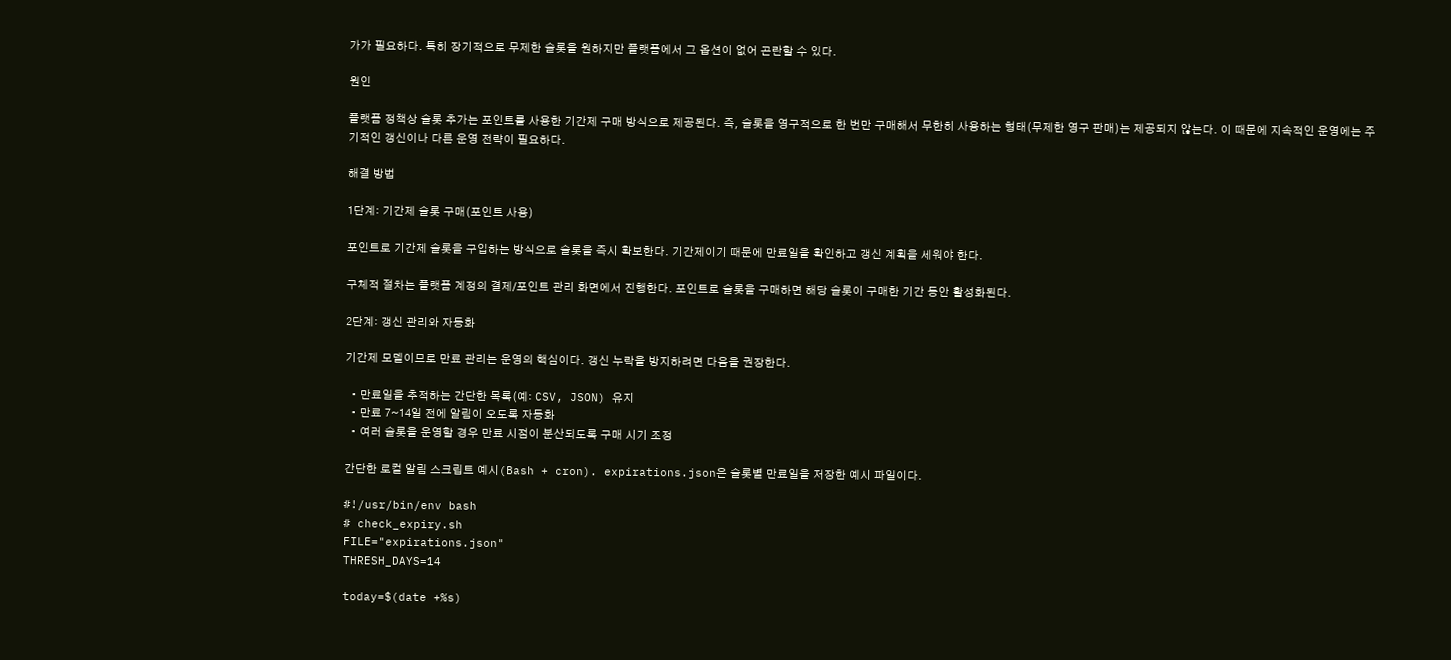가가 필요하다. 특히 장기적으로 무제한 슬롯을 원하지만 플랫폼에서 그 옵션이 없어 곤란할 수 있다.

원인

플랫폼 정책상 슬롯 추가는 포인트를 사용한 기간제 구매 방식으로 제공된다. 즉, 슬롯을 영구적으로 한 번만 구매해서 무한히 사용하는 형태(무제한 영구 판매)는 제공되지 않는다. 이 때문에 지속적인 운영에는 주기적인 갱신이나 다른 운영 전략이 필요하다.

해결 방법

1단계: 기간제 슬롯 구매(포인트 사용)

포인트로 기간제 슬롯을 구입하는 방식으로 슬롯을 즉시 확보한다. 기간제이기 때문에 만료일을 확인하고 갱신 계획을 세워야 한다.

구체적 절차는 플랫폼 계정의 결제/포인트 관리 화면에서 진행한다. 포인트로 슬롯을 구매하면 해당 슬롯이 구매한 기간 동안 활성화된다.

2단계: 갱신 관리와 자동화

기간제 모델이므로 만료 관리는 운영의 핵심이다. 갱신 누락을 방지하려면 다음을 권장한다.

  • 만료일을 추적하는 간단한 목록(예: CSV, JSON) 유지
  • 만료 7~14일 전에 알림이 오도록 자동화
  • 여러 슬롯을 운영할 경우 만료 시점이 분산되도록 구매 시기 조정

간단한 로컬 알림 스크립트 예시(Bash + cron). expirations.json은 슬롯별 만료일을 저장한 예시 파일이다.

#!/usr/bin/env bash
# check_expiry.sh
FILE="expirations.json"
THRESH_DAYS=14

today=$(date +%s)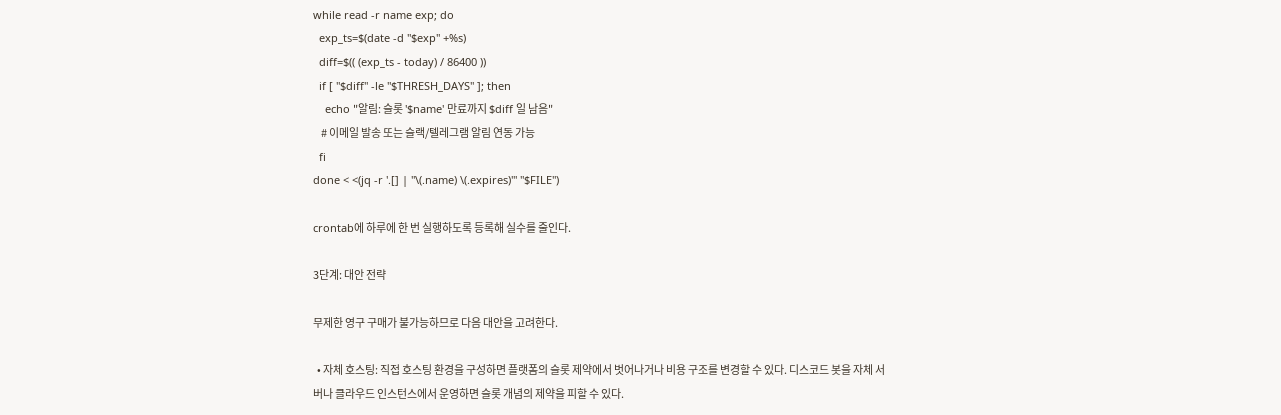while read -r name exp; do
  exp_ts=$(date -d "$exp" +%s)
  diff=$(( (exp_ts - today) / 86400 ))
  if [ "$diff" -le "$THRESH_DAYS" ]; then
    echo "알림: 슬롯 '$name' 만료까지 $diff 일 남음"
    # 이메일 발송 또는 슬랙/텔레그램 알림 연동 가능
  fi
done < <(jq -r '.[] | "\(.name) \(.expires)"' "$FILE")

crontab에 하루에 한 번 실행하도록 등록해 실수를 줄인다.

3단계: 대안 전략

무제한 영구 구매가 불가능하므로 다음 대안을 고려한다.

  • 자체 호스팅: 직접 호스팅 환경을 구성하면 플랫폼의 슬롯 제약에서 벗어나거나 비용 구조를 변경할 수 있다. 디스코드 봇을 자체 서버나 클라우드 인스턴스에서 운영하면 슬롯 개념의 제약을 피할 수 있다.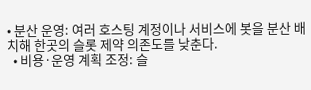• 분산 운영: 여러 호스팅 계정이나 서비스에 봇을 분산 배치해 한곳의 슬롯 제약 의존도를 낮춘다.
  • 비용·운영 계획 조정: 슬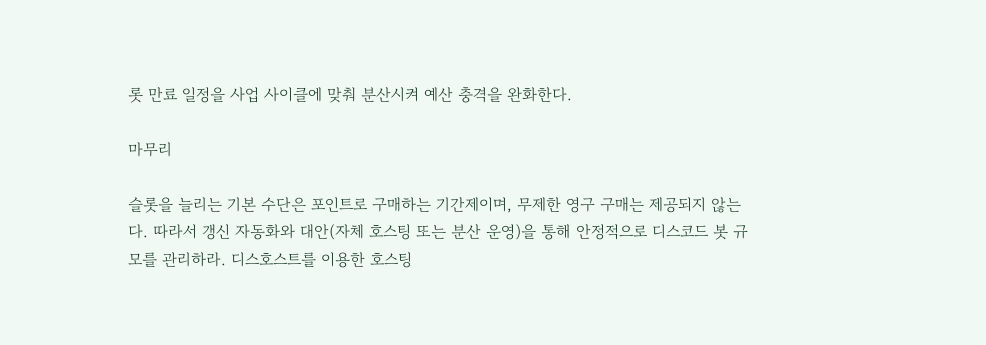롯 만료 일정을 사업 사이클에 맞춰 분산시켜 예산 충격을 완화한다.

마무리

슬롯을 늘리는 기본 수단은 포인트로 구매하는 기간제이며, 무제한 영구 구매는 제공되지 않는다. 따라서 갱신 자동화와 대안(자체 호스팅 또는 분산 운영)을 통해 안정적으로 디스코드 봇 규모를 관리하라. 디스호스트를 이용한 호스팅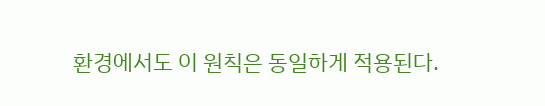환경에서도 이 원칙은 동일하게 적용된다.